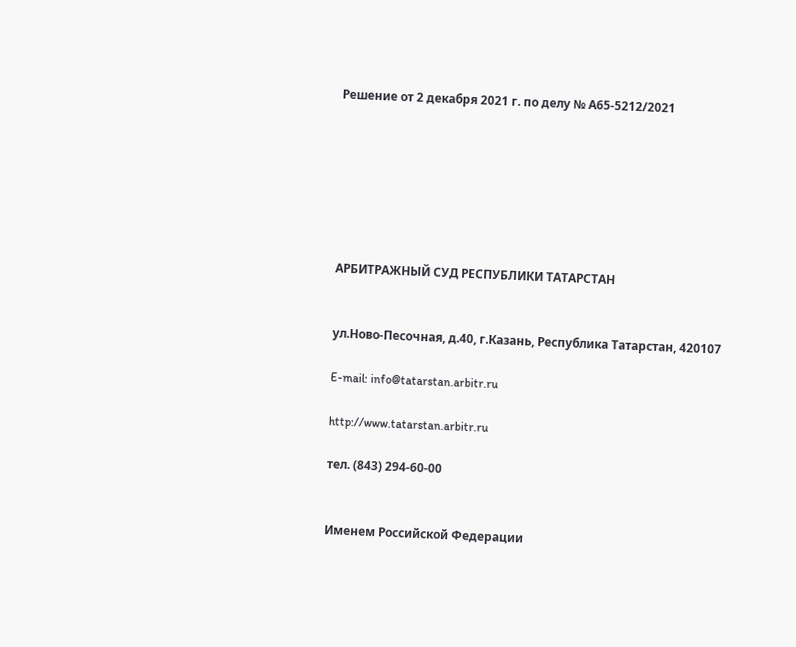Решение от 2 декабря 2021 г. по делу № А65-5212/2021







АРБИТРАЖНЫЙ СУД РЕСПУБЛИКИ ТАТАРСТАН


ул.Ново-Песочная, д.40, г.Казань, Республика Татарстан, 420107

E-mail: info@tatarstan.arbitr.ru

http://www.tatarstan.arbitr.ru

тел. (843) 294-60-00


Именем Российской Федерации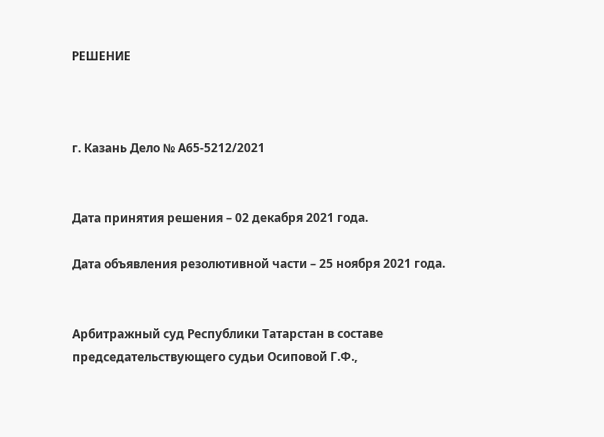РЕШЕНИЕ



г. Казань Дело № А65-5212/2021


Дата принятия решения – 02 декабря 2021 года.

Дата объявления резолютивной части – 25 ноября 2021 года.


Арбитражный суд Республики Татарстан в составе председательствующего судьи Осиповой Г.Ф.,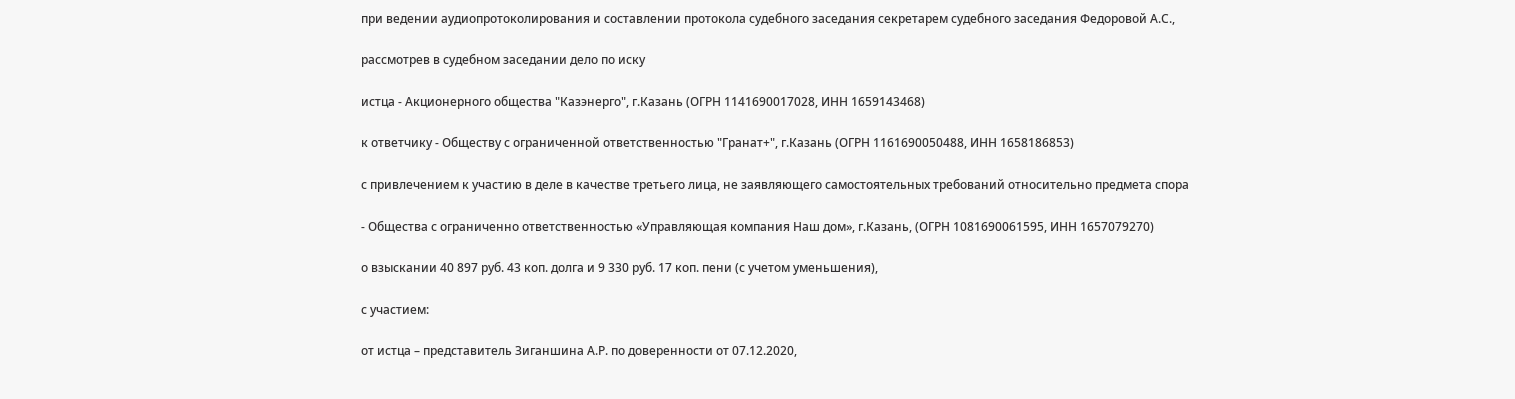при ведении аудиопротоколирования и составлении протокола судебного заседания секретарем судебного заседания Федоровой А.С.,

рассмотрев в судебном заседании дело по иску

истца - Акционерного общества "Казэнерго", г.Казань (ОГРН 1141690017028, ИНН 1659143468)

к ответчику - Обществу с ограниченной ответственностью "Гранат+", г.Казань (ОГРН 1161690050488, ИНН 1658186853)

с привлечением к участию в деле в качестве третьего лица, не заявляющего самостоятельных требований относительно предмета спора

- Общества с ограниченно ответственностью «Управляющая компания Наш дом», г.Казань, (ОГРН 1081690061595, ИНН 1657079270)

о взыскании 40 897 руб. 43 коп. долга и 9 330 руб. 17 коп. пени (с учетом уменьшения),

с участием:

от истца – представитель Зиганшина А.Р. по доверенности от 07.12.2020,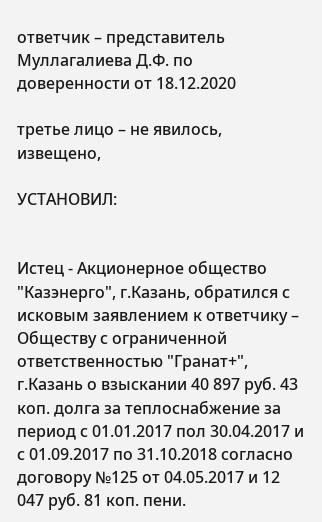ответчик – представитель Муллагалиева Д.Ф. по доверенности от 18.12.2020

третье лицо – не явилось, извещено,

УСТАНОВИЛ:


Истец - Акционерное общество "Казэнерго", г.Казань, обратился с исковым заявлением к ответчику – Обществу с ограниченной ответственностью "Гранат+", г.Казань о взыскании 40 897 руб. 43 коп. долга за теплоснабжение за период с 01.01.2017 пол 30.04.2017 и с 01.09.2017 по 31.10.2018 согласно договору №125 от 04.05.2017 и 12 047 руб. 81 коп. пени.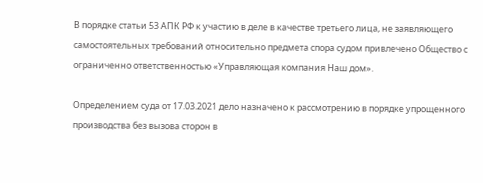В порядке статьи 53 АПК РФ к участию в деле в качестве третьего лица, не заявляющего самостоятельных требований относительно предмета спора судом привлечено Общество с ограниченно ответственностью «Управляющая компания Наш дом».

Определением суда от 17.03.2021 дело назначено к рассмотрению в порядке упрощенного производства без вызова сторон в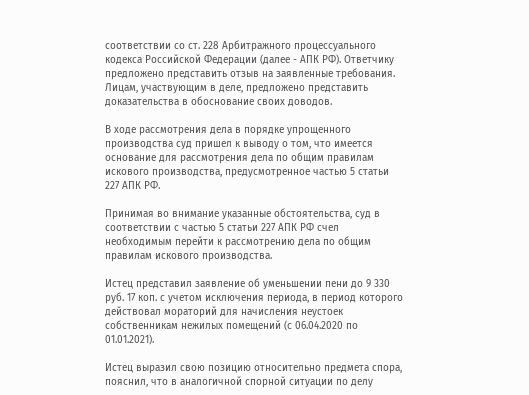соответствии со ст. 228 Арбитражного процессуального кодекса Российской Федерации (далее - АПК РФ). Ответчику предложено представить отзыв на заявленные требования. Лицам, участвующим в деле, предложено представить доказательства в обоснование своих доводов.

В ходе рассмотрения дела в порядке упрощенного производства суд пришел к выводу о том, что имеется основание для рассмотрения дела по общим правилам искового производства, предусмотренное частью 5 статьи 227 АПК РФ.

Принимая во внимание указанные обстоятельства, суд в соответствии с частью 5 статьи 227 АПК РФ счел необходимым перейти к рассмотрению дела по общим правилам искового производства.

Истец представил заявление об уменьшении пени до 9 330 руб. 17 коп. с учетом исключения периода, в период которого действовал мораторий для начисления неустоек собственникам нежилых помещений (с 06.04.2020 по 01.01.2021).

Истец выразил свою позицию относительно предмета спора, пояснил, что в аналогичной спорной ситуации по делу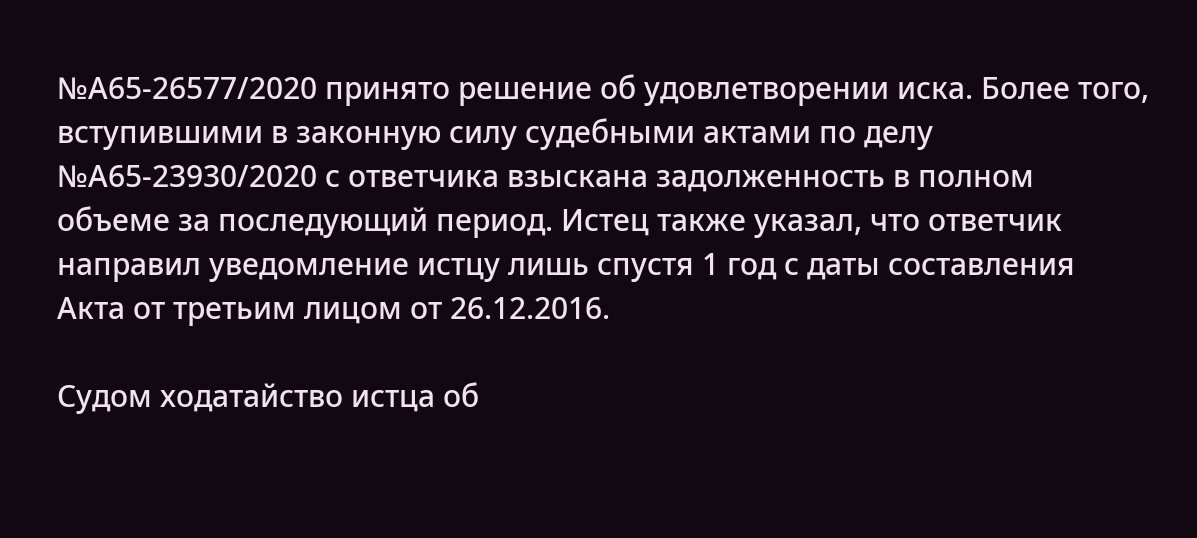№А65-26577/2020 принято решение об удовлетворении иска. Более того, вступившими в законную силу судебными актами по делу №А65-23930/2020 с ответчика взыскана задолженность в полном объеме за последующий период. Истец также указал, что ответчик направил уведомление истцу лишь спустя 1 год с даты составления Акта от третьим лицом от 26.12.2016.

Судом ходатайство истца об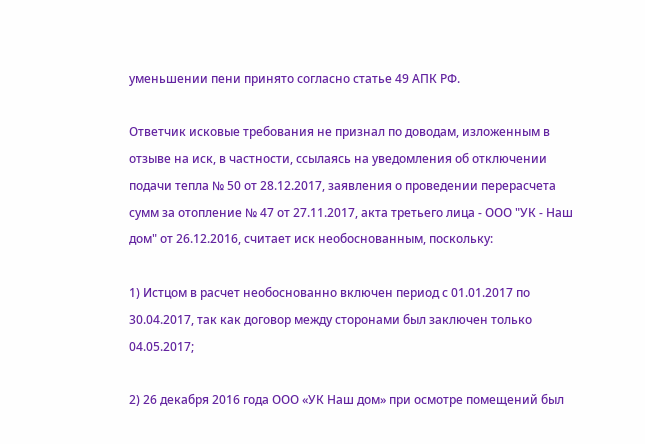уменьшении пени принято согласно статье 49 АПК РФ.

Ответчик исковые требования не признал по доводам, изложенным в отзыве на иск, в частности, ссылаясь на уведомления об отключении подачи тепла № 50 от 28.12.2017, заявления о проведении перерасчета сумм за отопление № 47 от 27.11.2017, акта третьего лица - ООО "УК - Наш дом" от 26.12.2016, считает иск необоснованным, поскольку:

1) Истцом в расчет необоснованно включен период с 01.01.2017 по 30.04.2017, так как договор между сторонами был заключен только 04.05.2017;

2) 26 декабря 2016 года ООО «УК Наш дом» при осмотре помещений был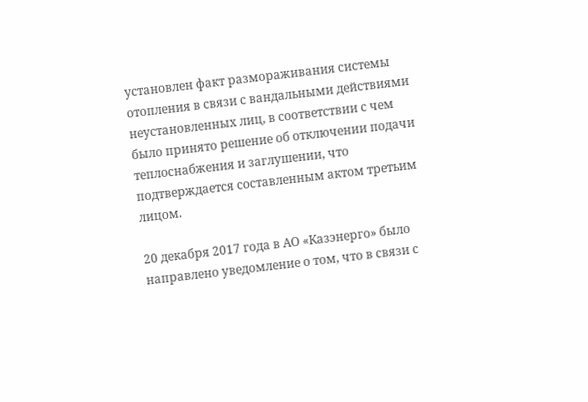установлен факт размораживания системы отопления в связи с вандальными действиями неустановленных лиц, в соответствии с чем было принято решение об отключении подачи теплоснабжения и заглушении, что подтверждается составленным актом третьим лицом.

20 декабря 2017 года в АО «Казэнерго» было направлено уведомление о том, что в связи с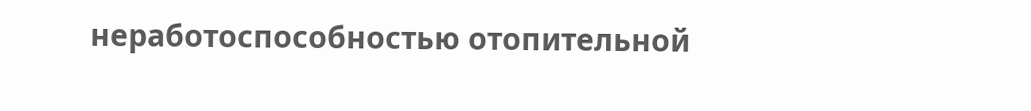неработоспособностью отопительной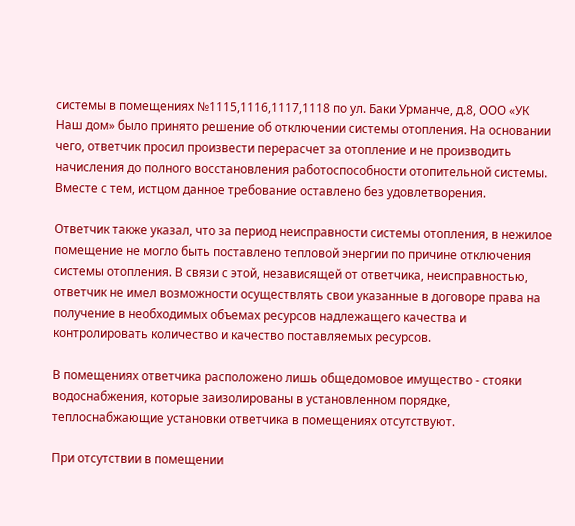системы в помещениях №1115,1116,1117,1118 по ул. Баки Урманче, д.8, ООО «УК Наш дом» было принято решение об отключении системы отопления. На основании чего, ответчик просил произвести перерасчет за отопление и не производить начисления до полного восстановления работоспособности отопительной системы. Вместе с тем, истцом данное требование оставлено без удовлетворения.

Ответчик также указал, что за период неисправности системы отопления, в нежилое помещение не могло быть поставлено тепловой энергии по причине отключения системы отопления. В связи с этой, независящей от ответчика, неисправностью, ответчик не имел возможности осуществлять свои указанные в договоре права на получение в необходимых объемах ресурсов надлежащего качества и контролировать количество и качество поставляемых ресурсов.

В помещениях ответчика расположено лишь общедомовое имущество - стояки водоснабжения, которые заизолированы в установленном порядке, теплоснабжающие установки ответчика в помещениях отсутствуют.

При отсутствии в помещении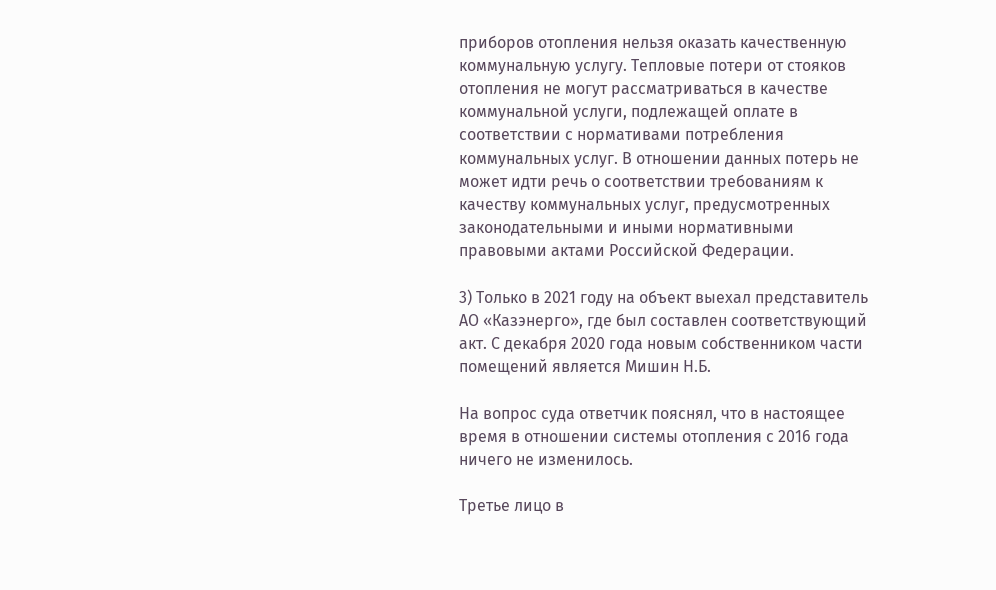приборов отопления нельзя оказать качественную коммунальную услугу. Тепловые потери от стояков отопления не могут рассматриваться в качестве коммунальной услуги, подлежащей оплате в соответствии с нормативами потребления коммунальных услуг. В отношении данных потерь не может идти речь о соответствии требованиям к качеству коммунальных услуг, предусмотренных законодательными и иными нормативными правовыми актами Российской Федерации.

3) Только в 2021 году на объект выехал представитель АО «Казэнерго», где был составлен соответствующий акт. С декабря 2020 года новым собственником части помещений является Мишин Н.Б.

На вопрос суда ответчик пояснял, что в настоящее время в отношении системы отопления с 2016 года ничего не изменилось.

Третье лицо в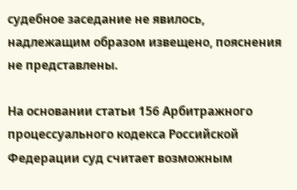судебное заседание не явилось, надлежащим образом извещено, пояснения не представлены.

На основании статьи 156 Арбитражного процессуального кодекса Российской Федерации суд считает возможным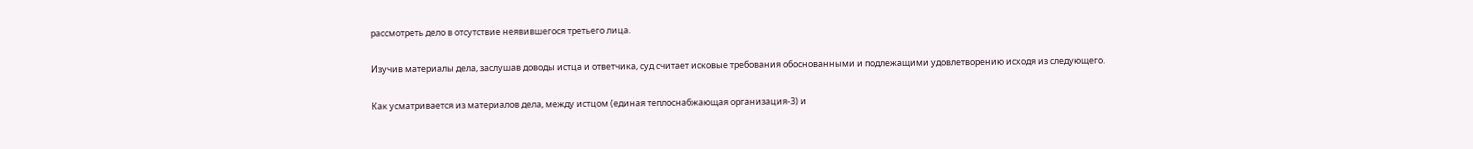рассмотреть дело в отсутствие неявившегося третьего лица.

Изучив материалы дела, заслушав доводы истца и ответчика, суд считает исковые требования обоснованными и подлежащими удовлетворению исходя из следующего.

Как усматривается из материалов дела, между истцом (единая теплоснабжающая организация-3) и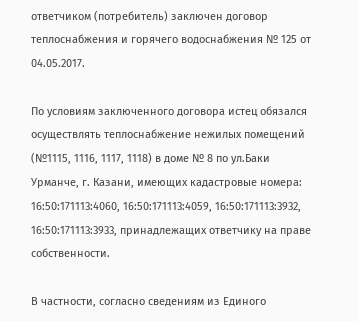ответчиком (потребитель) заключен договор теплоснабжения и горячего водоснабжения № 125 от 04.05.2017.

По условиям заключенного договора истец обязался осуществлять теплоснабжение нежилых помещений (№1115, 1116, 1117, 1118) в доме № 8 по ул.Баки Урманче, г. Казани, имеющих кадастровые номера: 16:50:171113:4060, 16:50:171113:4059, 16:50:171113:3932, 16:50:171113:3933, принадлежащих ответчику на праве собственности.

В частности, согласно сведениям из Единого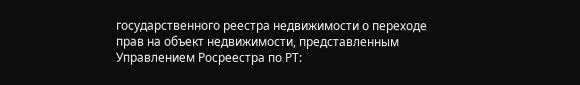государственного реестра недвижимости о переходе прав на объект недвижимости, представленным Управлением Росреестра по РТ: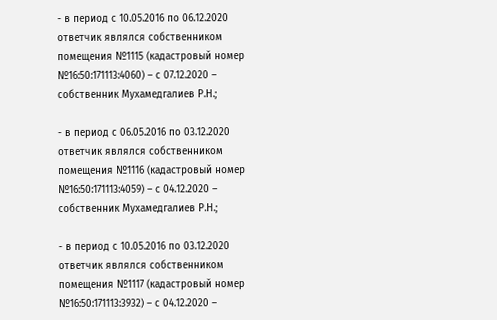- в период с 10.05.2016 по 06.12.2020 ответчик являлся собственником помещения №1115 (кадастровый номер №16:50:171113:4060) – с 07.12.2020 – собственник Мухамедгалиев Р.Н.;

- в период с 06.05.2016 по 03.12.2020 ответчик являлся собственником помещения №1116 (кадастровый номер №16:50:171113:4059) – с 04.12.2020 – собственник Мухамедгалиев Р.Н.;

- в период с 10.05.2016 по 03.12.2020 ответчик являлся собственником помещения №1117 (кадастровый номер №16:50:171113:3932) – с 04.12.2020 –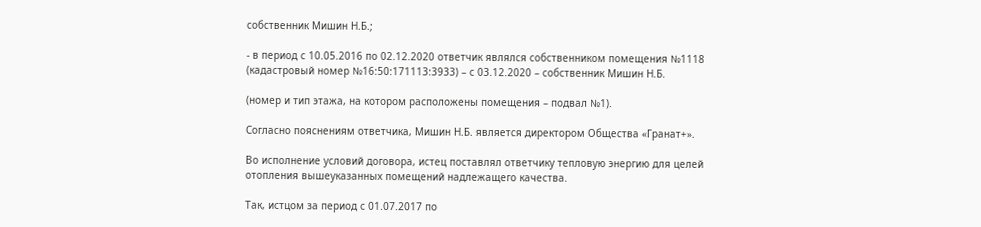собственник Мишин Н.Б.;

- в период с 10.05.2016 по 02.12.2020 ответчик являлся собственником помещения №1118 (кадастровый номер №16:50:171113:3933) – с 03.12.2020 – собственник Мишин Н.Б.

(номер и тип этажа, на котором расположены помещения – подвал №1).

Согласно пояснениям ответчика, Мишин Н.Б. является директором Общества «Гранат+».

Во исполнение условий договора, истец поставлял ответчику тепловую энергию для целей отопления вышеуказанных помещений надлежащего качества.

Так, истцом за период с 01.07.2017 по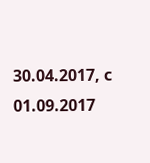30.04.2017, с 01.09.2017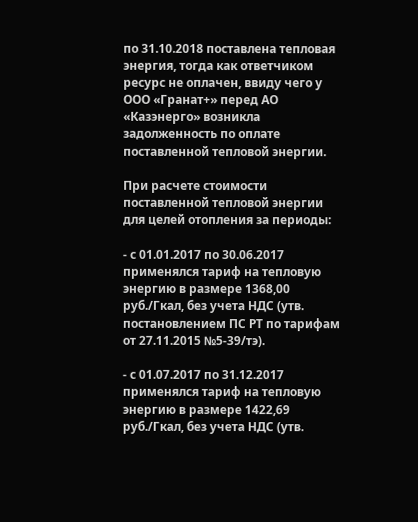по 31.10.2018 поставлена тепловая энергия, тогда как ответчиком ресурс не оплачен, ввиду чего у ООО «Гранат+» перед АО «Казэнерго» возникла задолженность по оплате поставленной тепловой энергии.

При расчете стоимости поставленной тепловой энергии для целей отопления за периоды:

- с 01.01.2017 по 30.06.2017 применялся тариф на тепловую энергию в размере 1368,00 руб./Гкал, без учета НДС (утв. постановлением ПС РТ по тарифам от 27.11.2015 №5-39/тэ).

- с 01.07.2017 по 31.12.2017 применялся тариф на тепловую энергию в размере 1422,69 руб./Гкал, без учета НДС (утв.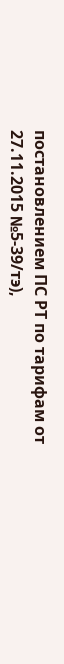постановлением ПС РТ по тарифам от 27.11.2015 №5-39/тэ),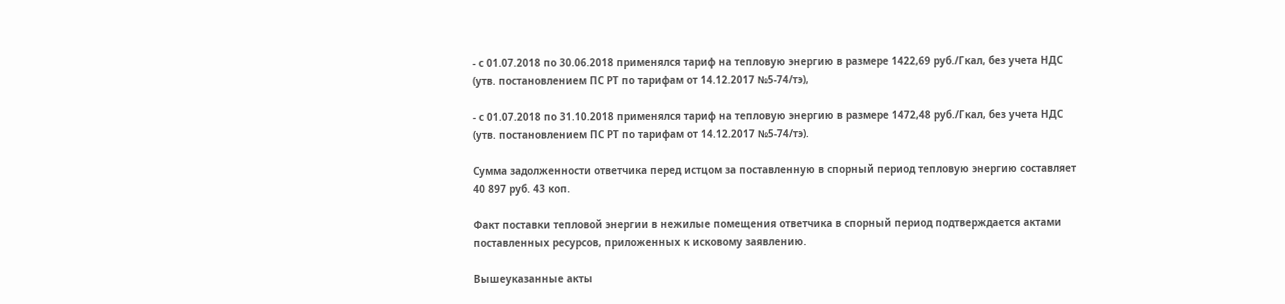- с 01.07.2018 по 30.06.2018 применялся тариф на тепловую энергию в размере 1422,69 руб./Гкал, без учета НДС (утв. постановлением ПС РТ по тарифам от 14.12.2017 №5-74/тэ),

- с 01.07.2018 по 31.10.2018 применялся тариф на тепловую энергию в размере 1472,48 руб./Гкал, без учета НДС (утв. постановлением ПС РТ по тарифам от 14.12.2017 №5-74/тэ).

Сумма задолженности ответчика перед истцом за поставленную в спорный период тепловую энергию составляет 40 897 руб. 43 коп.

Факт поставки тепловой энергии в нежилые помещения ответчика в спорный период подтверждается актами поставленных ресурсов, приложенных к исковому заявлению.

Вышеуказанные акты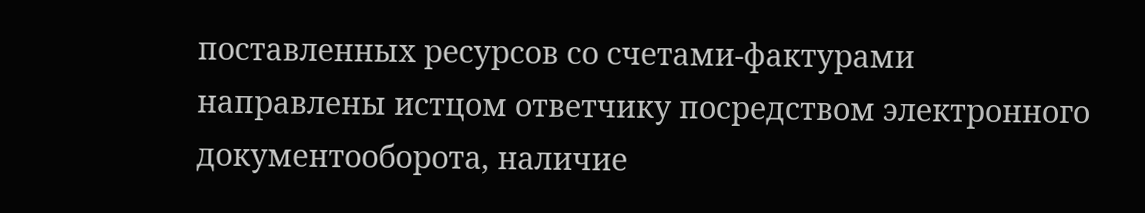поставленных ресурсов со счетами-фактурами направлены истцом ответчику посредством электронного документооборота, наличие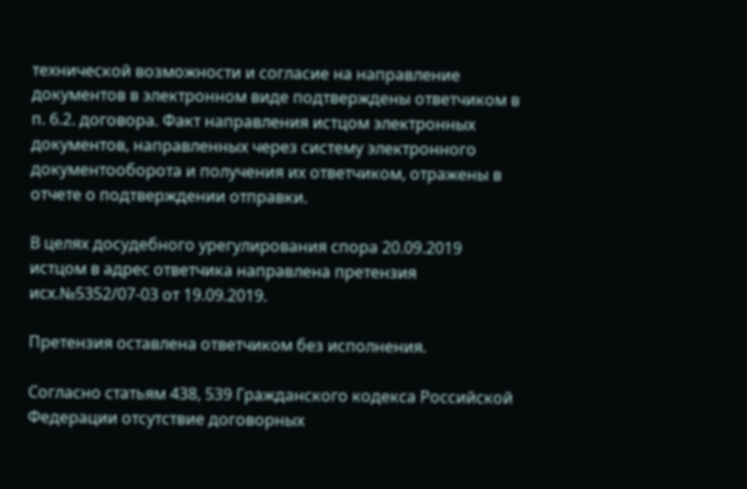технической возможности и согласие на направление документов в электронном виде подтверждены ответчиком в п. 6.2. договора. Факт направления истцом электронных документов, направленных через систему электронного документооборота и получения их ответчиком, отражены в отчете о подтверждении отправки.

В целях досудебного урегулирования спора 20.09.2019 истцом в адрес ответчика направлена претензия исх.№5352/07-03 от 19.09.2019.

Претензия оставлена ответчиком без исполнения.

Согласно статьям 438, 539 Гражданского кодекса Российской Федерации отсутствие договорных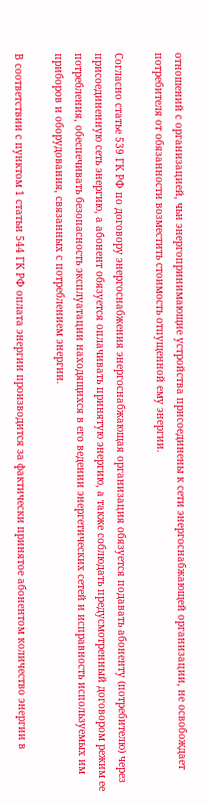отношений с организацией, чьи энергопринимающие устройства присоединены к сети энергоснабжающей организации, не освобождает потребителя от обязанности возместить стоимость отпущенной ему энергии.

Согласно статье 539 ГК РФ по договору энергоснабжения энергоснабжающая организация обязуется подавать абоненту (потребителю) через присоединенную сеть энергию, а абонент обязуется оплачивать принятую энергию, а также соблюдать предусмотренный договором режим ее потребления, обеспечивать безопасность эксплуатации находящихся в его ведении энергетических сетей и исправность используемых им приборов и оборудования, связанных с потреблением энергии.

В соответствии с пунктом 1 статьи 544 ГК РФ оплата энергии производится за фактически принятое абонентом количество энергии в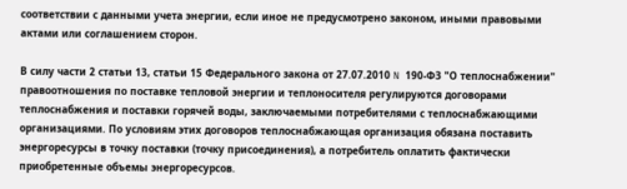соответствии с данными учета энергии, если иное не предусмотрено законом, иными правовыми актами или соглашением сторон.

В силу части 2 статьи 13, статьи 15 Федерального закона от 27.07.2010 N 190-ФЗ "О теплоснабжении" правоотношения по поставке тепловой энергии и теплоносителя регулируются договорами теплоснабжения и поставки горячей воды, заключаемыми потребителями с теплоснабжающими организациями. По условиям этих договоров теплоснабжающая организация обязана поставить энергоресурсы в точку поставки (точку присоединения), а потребитель оплатить фактически приобретенные объемы энергоресурсов.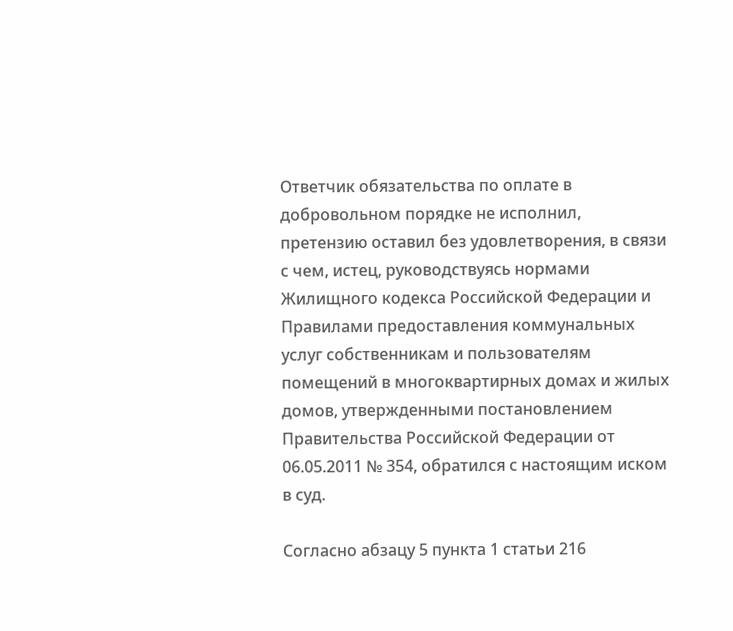Ответчик обязательства по оплате в добровольном порядке не исполнил, претензию оставил без удовлетворения, в связи с чем, истец, руководствуясь нормами Жилищного кодекса Российской Федерации и Правилами предоставления коммунальных услуг собственникам и пользователям помещений в многоквартирных домах и жилых домов, утвержденными постановлением Правительства Российской Федерации от 06.05.2011 № 354, обратился с настоящим иском в суд.

Согласно абзацу 5 пункта 1 статьи 216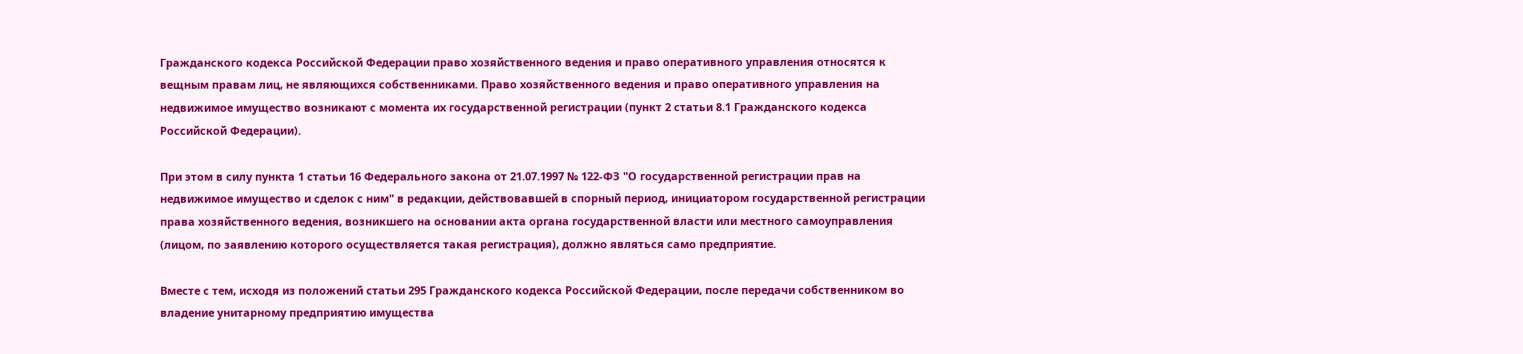Гражданского кодекса Российской Федерации право хозяйственного ведения и право оперативного управления относятся к вещным правам лиц, не являющихся собственниками. Право хозяйственного ведения и право оперативного управления на недвижимое имущество возникают с момента их государственной регистрации (пункт 2 статьи 8.1 Гражданского кодекса Российской Федерации).

При этом в силу пункта 1 статьи 16 Федерального закона от 21.07.1997 № 122-ФЗ "О государственной регистрации прав на недвижимое имущество и сделок с ним" в редакции, действовавшей в спорный период, инициатором государственной регистрации права хозяйственного ведения, возникшего на основании акта органа государственной власти или местного самоуправления (лицом, по заявлению которого осуществляется такая регистрация), должно являться само предприятие.

Вместе с тем, исходя из положений статьи 295 Гражданского кодекса Российской Федерации, после передачи собственником во владение унитарному предприятию имущества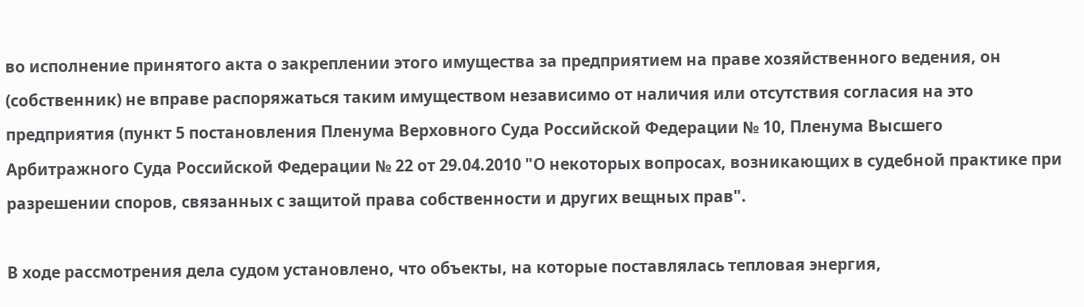во исполнение принятого акта о закреплении этого имущества за предприятием на праве хозяйственного ведения, он (собственник) не вправе распоряжаться таким имуществом независимо от наличия или отсутствия согласия на это предприятия (пункт 5 постановления Пленума Верховного Суда Российской Федерации № 10, Пленума Высшего Арбитражного Суда Российской Федерации № 22 от 29.04.2010 "О некоторых вопросах, возникающих в судебной практике при разрешении споров, связанных с защитой права собственности и других вещных прав".

В ходе рассмотрения дела судом установлено, что объекты, на которые поставлялась тепловая энергия,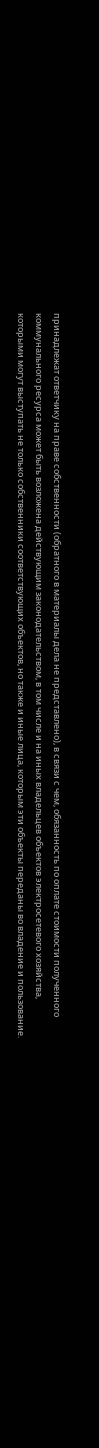принадлежат ответчику на праве собственности (обратного в материалы дела не представлено), в связи с чем, обязанность по оплате стоимости полученного коммунального ресурса может быть возложена действующим законодательством, в том числе и на иных владельцев объектов электросетевого хозяйства, которыми могут выступать не только собственники соответствующих объектов, но также и иные лица, которым эти объекты переданы во владение и пользование.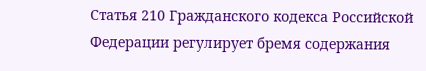Статья 210 Гражданского кодекса Российской Федерации регулирует бремя содержания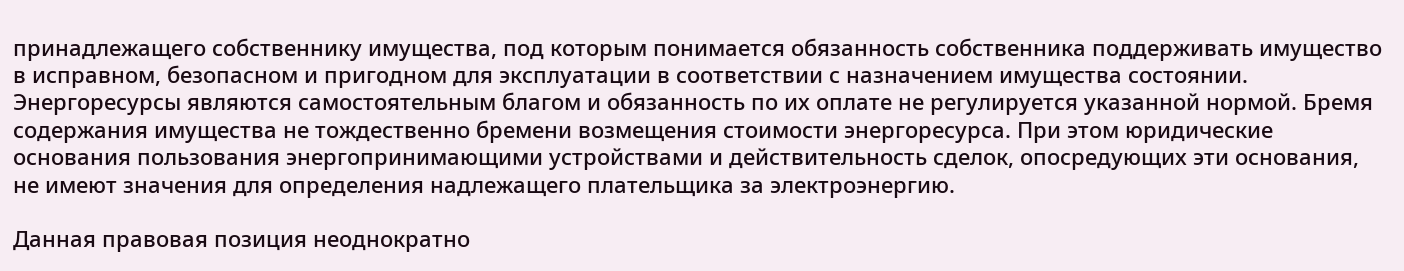принадлежащего собственнику имущества, под которым понимается обязанность собственника поддерживать имущество в исправном, безопасном и пригодном для эксплуатации в соответствии с назначением имущества состоянии. Энергоресурсы являются самостоятельным благом и обязанность по их оплате не регулируется указанной нормой. Бремя содержания имущества не тождественно бремени возмещения стоимости энергоресурса. При этом юридические основания пользования энергопринимающими устройствами и действительность сделок, опосредующих эти основания, не имеют значения для определения надлежащего плательщика за электроэнергию.

Данная правовая позиция неоднократно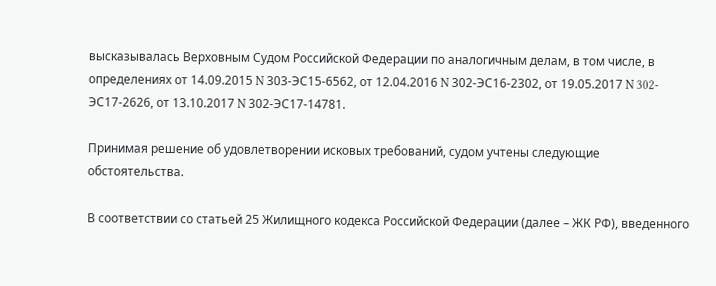высказывалась Верховным Судом Российской Федерации по аналогичным делам, в том числе, в определениях от 14.09.2015 N 303-ЭС15-6562, от 12.04.2016 N 302-ЭС16-2302, от 19.05.2017 N 302-ЭС17-2626, от 13.10.2017 N 302-ЭС17-14781.

Принимая решение об удовлетворении исковых требований, судом учтены следующие обстоятельства.

В соответствии со статьей 25 Жилищного кодекса Российской Федерации (далее – ЖК РФ), введенного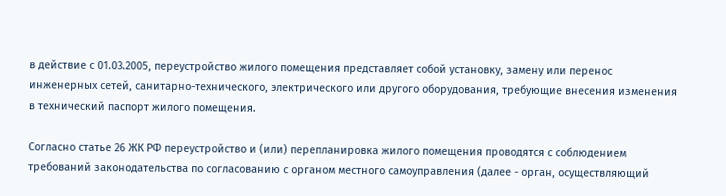в действие с 01.03.2005, переустройство жилого помещения представляет собой установку, замену или перенос инженерных сетей, санитарно-технического, электрического или другого оборудования, требующие внесения изменения в технический паспорт жилого помещения.

Согласно статье 26 ЖК РФ переустройство и (или) перепланировка жилого помещения проводятся с соблюдением требований законодательства по согласованию с органом местного самоуправления (далее - орган, осуществляющий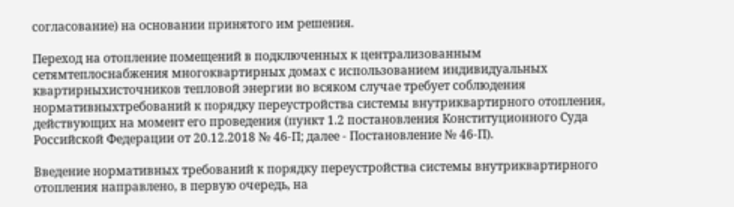согласование) на основании принятого им решения.

Переход на отопление помещений в подключенных к централизованным сетямтеплоснабжения многоквартирных домах с использованием индивидуальных квартирныхисточников тепловой энергии во всяком случае требует соблюдения нормативныхтребований к порядку переустройства системы внутриквартирного отопления, действующих на момент его проведения (пункт 1.2 постановления Конституционного Суда Российской Федерации от 20.12.2018 № 46-П; далее - Постановление № 46-П).

Введение нормативных требований к порядку переустройства системы внутриквартирного отопления направлено, в первую очередь, на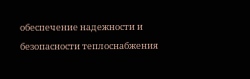обеспечение надежности и безопасности теплоснабжения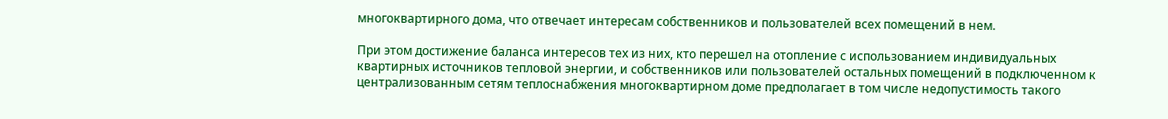многоквартирного дома, что отвечает интересам собственников и пользователей всех помещений в нем.

При этом достижение баланса интересов тех из них, кто перешел на отопление с использованием индивидуальных квартирных источников тепловой энергии, и собственников или пользователей остальных помещений в подключенном к централизованным сетям теплоснабжения многоквартирном доме предполагает в том числе недопустимость такого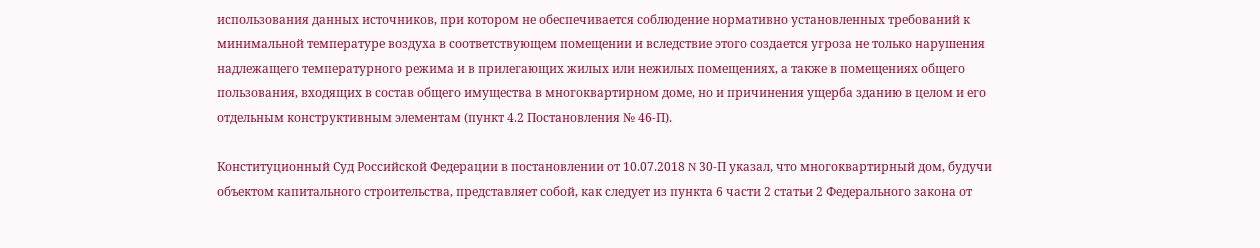использования данных источников, при котором не обеспечивается соблюдение нормативно установленных требований к минимальной температуре воздуха в соответствующем помещении и вследствие этого создается угроза не только нарушения надлежащего температурного режима и в прилегающих жилых или нежилых помещениях, а также в помещениях общего пользования, входящих в состав общего имущества в многоквартирном доме, но и причинения ущерба зданию в целом и его отдельным конструктивным элементам (пункт 4.2 Постановления № 46-П).

Конституционный Суд Российской Федерации в постановлении от 10.07.2018 N 30-П указал, что многоквартирный дом, будучи объектом капитального строительства, представляет собой, как следует из пункта 6 части 2 статьи 2 Федерального закона от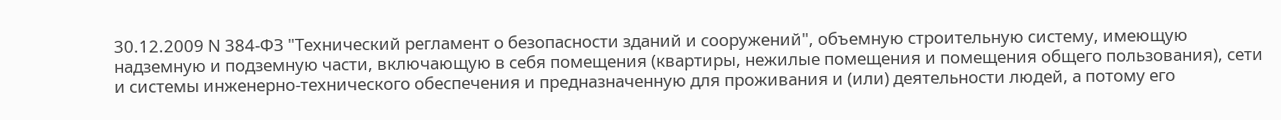30.12.2009 N 384-ФЗ "Технический регламент о безопасности зданий и сооружений", объемную строительную систему, имеющую надземную и подземную части, включающую в себя помещения (квартиры, нежилые помещения и помещения общего пользования), сети и системы инженерно-технического обеспечения и предназначенную для проживания и (или) деятельности людей, а потому его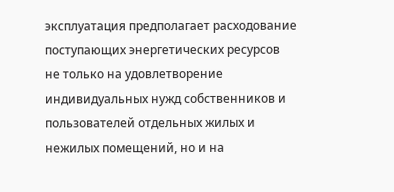эксплуатация предполагает расходование поступающих энергетических ресурсов не только на удовлетворение индивидуальных нужд собственников и пользователей отдельных жилых и нежилых помещений, но и на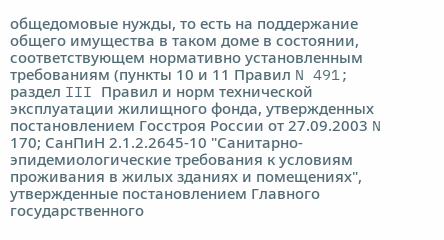общедомовые нужды, то есть на поддержание общего имущества в таком доме в состоянии, соответствующем нормативно установленным требованиям (пункты 10 и 11 Правил N 491; раздел III Правил и норм технической эксплуатации жилищного фонда, утвержденных постановлением Госстроя России от 27.09.2003 N 170; СанПиН 2.1.2.2645-10 "Санитарно-эпидемиологические требования к условиям проживания в жилых зданиях и помещениях", утвержденные постановлением Главного государственного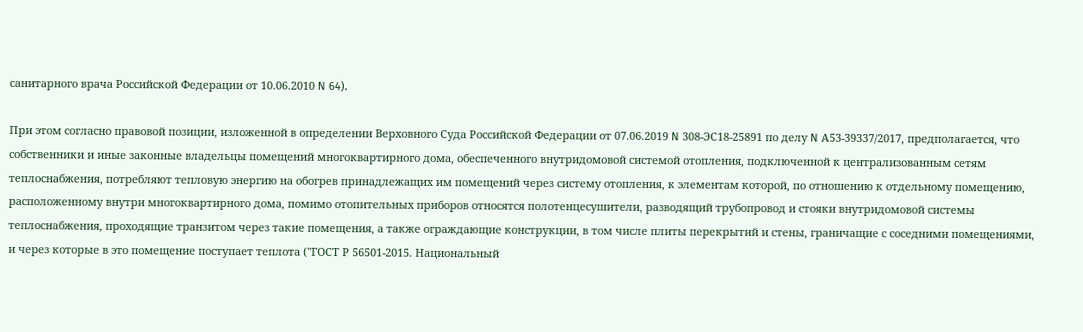санитарного врача Российской Федерации от 10.06.2010 N 64).

При этом согласно правовой позиции, изложенной в определении Верховного Суда Российской Федерации от 07.06.2019 N 308-ЭС18-25891 по делу N А53-39337/2017, предполагается, что собственники и иные законные владельцы помещений многоквартирного дома, обеспеченного внутридомовой системой отопления, подключенной к централизованным сетям теплоснабжения, потребляют тепловую энергию на обогрев принадлежащих им помещений через систему отопления, к элементам которой, по отношению к отдельному помещению, расположенному внутри многоквартирного дома, помимо отопительных приборов относятся полотенцесушители, разводящий трубопровод и стояки внутридомовой системы теплоснабжения, проходящие транзитом через такие помещения, а также ограждающие конструкции, в том числе плиты перекрытий и стены, граничащие с соседними помещениями, и через которые в это помещение поступает теплота ("ГОСТ Р 56501-2015. Национальный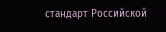стандарт Российской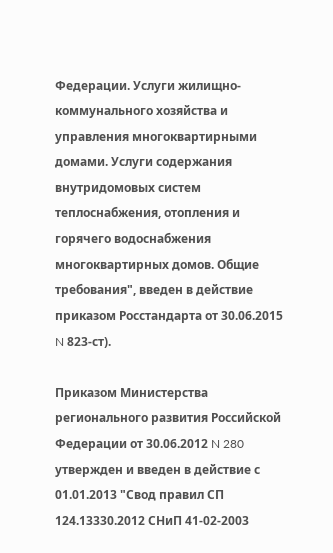Федерации. Услуги жилищно-коммунального хозяйства и управления многоквартирными домами. Услуги содержания внутридомовых систем теплоснабжения, отопления и горячего водоснабжения многоквартирных домов. Общие требования", введен в действие приказом Росстандарта от 30.06.2015 N 823-ст).

Приказом Министерства регионального развития Российской Федерации от 30.06.2012 N 280 утвержден и введен в действие с 01.01.2013 "Свод правил СП 124.13330.2012 СНиП 41-02-2003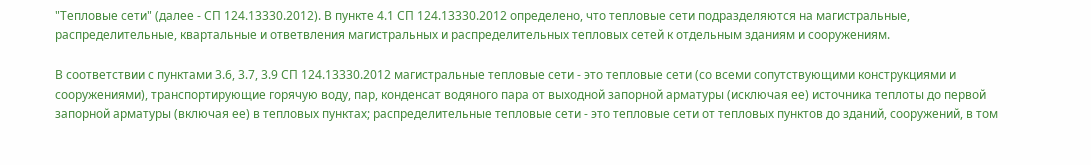"Тепловые сети" (далее - СП 124.13330.2012). В пункте 4.1 СП 124.13330.2012 определено, что тепловые сети подразделяются на магистральные, распределительные, квартальные и ответвления магистральных и распределительных тепловых сетей к отдельным зданиям и сооружениям.

В соответствии с пунктами 3.6, 3.7, 3.9 СП 124.13330.2012 магистральные тепловые сети - это тепловые сети (со всеми сопутствующими конструкциями и сооружениями), транспортирующие горячую воду, пар, конденсат водяного пара от выходной запорной арматуры (исключая ее) источника теплоты до первой запорной арматуры (включая ее) в тепловых пунктах; распределительные тепловые сети - это тепловые сети от тепловых пунктов до зданий, сооружений, в том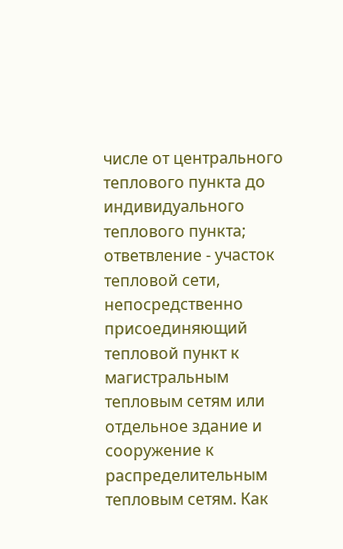числе от центрального теплового пункта до индивидуального теплового пункта; ответвление - участок тепловой сети, непосредственно присоединяющий тепловой пункт к магистральным тепловым сетям или отдельное здание и сооружение к распределительным тепловым сетям. Как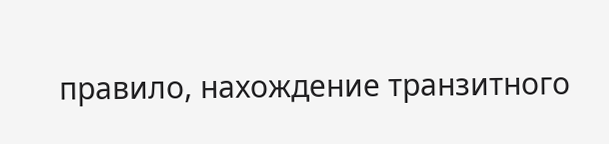правило, нахождение транзитного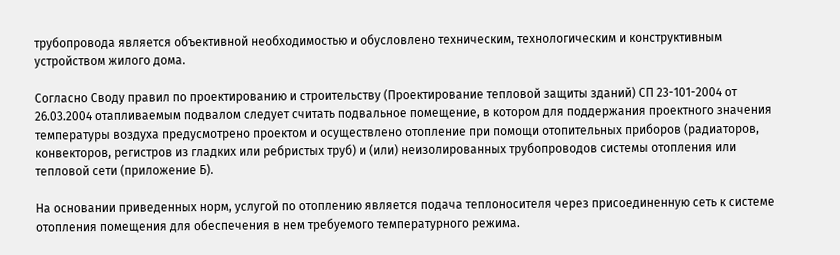трубопровода является объективной необходимостью и обусловлено техническим, технологическим и конструктивным устройством жилого дома.

Согласно Своду правил по проектированию и строительству (Проектирование тепловой защиты зданий) СП 23-101-2004 от 26.03.2004 отапливаемым подвалом следует считать подвальное помещение, в котором для поддержания проектного значения температуры воздуха предусмотрено проектом и осуществлено отопление при помощи отопительных приборов (радиаторов, конвекторов, регистров из гладких или ребристых труб) и (или) неизолированных трубопроводов системы отопления или тепловой сети (приложение Б).

На основании приведенных норм, услугой по отоплению является подача теплоносителя через присоединенную сеть к системе отопления помещения для обеспечения в нем требуемого температурного режима.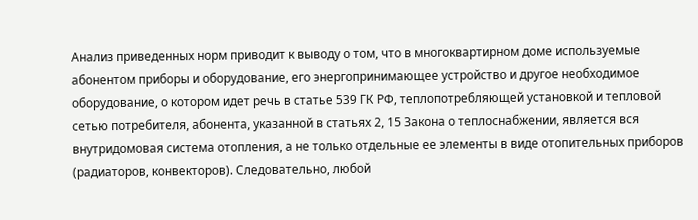Анализ приведенных норм приводит к выводу о том, что в многоквартирном доме используемые абонентом приборы и оборудование, его энергопринимающее устройство и другое необходимое оборудование, о котором идет речь в статье 539 ГК РФ, теплопотребляющей установкой и тепловой сетью потребителя, абонента, указанной в статьях 2, 15 Закона о теплоснабжении, является вся внутридомовая система отопления, а не только отдельные ее элементы в виде отопительных приборов (радиаторов, конвекторов). Следовательно, любой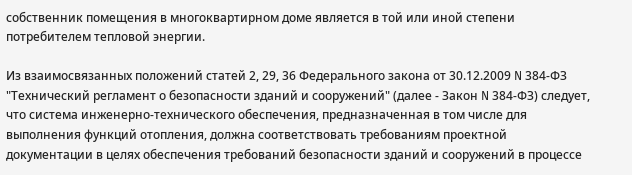собственник помещения в многоквартирном доме является в той или иной степени потребителем тепловой энергии.

Из взаимосвязанных положений статей 2, 29, 36 Федерального закона от 30.12.2009 N 384-ФЗ "Технический регламент о безопасности зданий и сооружений" (далее - Закон N 384-ФЗ) следует, что система инженерно-технического обеспечения, предназначенная в том числе для выполнения функций отопления, должна соответствовать требованиям проектной документации в целях обеспечения требований безопасности зданий и сооружений в процессе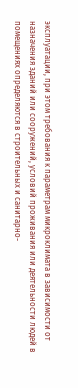эксплуатации, при этом требования к параметрам микроклимата в зависимости от назначения зданий или сооружений, условий проживания или деятельности людей в помещениях определяются в строительных и санитарно-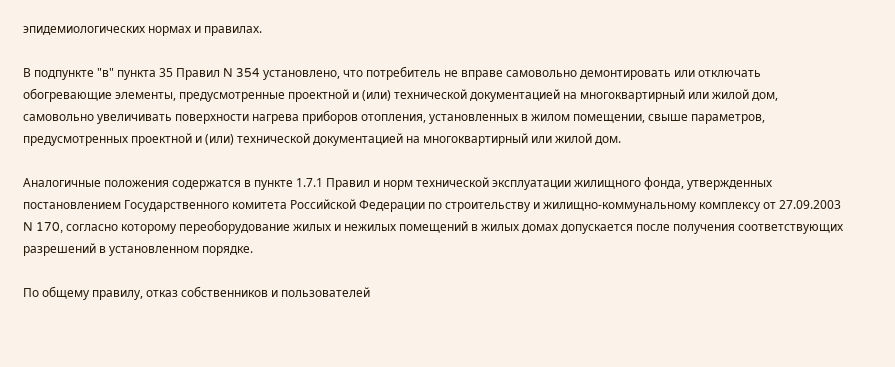эпидемиологических нормах и правилах.

В подпункте "в" пункта 35 Правил N 354 установлено, что потребитель не вправе самовольно демонтировать или отключать обогревающие элементы, предусмотренные проектной и (или) технической документацией на многоквартирный или жилой дом, самовольно увеличивать поверхности нагрева приборов отопления, установленных в жилом помещении, свыше параметров, предусмотренных проектной и (или) технической документацией на многоквартирный или жилой дом.

Аналогичные положения содержатся в пункте 1.7.1 Правил и норм технической эксплуатации жилищного фонда, утвержденных постановлением Государственного комитета Российской Федерации по строительству и жилищно-коммунальному комплексу от 27.09.2003 N 170, согласно которому переоборудование жилых и нежилых помещений в жилых домах допускается после получения соответствующих разрешений в установленном порядке.

По общему правилу, отказ собственников и пользователей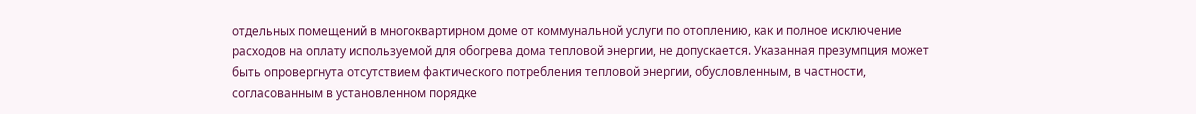отдельных помещений в многоквартирном доме от коммунальной услуги по отоплению, как и полное исключение расходов на оплату используемой для обогрева дома тепловой энергии, не допускается. Указанная презумпция может быть опровергнута отсутствием фактического потребления тепловой энергии, обусловленным, в частности, согласованным в установленном порядке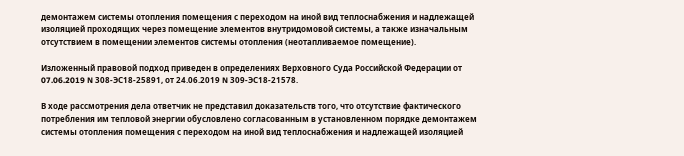демонтажем системы отопления помещения с переходом на иной вид теплоснабжения и надлежащей изоляцией проходящих через помещение элементов внутридомовой системы, а также изначальным отсутствием в помещении элементов системы отопления (неотапливаемое помещение).

Изложенный правовой подход приведен в определениях Верховного Суда Российской Федерации от 07.06.2019 N 308-ЭС18-25891, от 24.06.2019 N 309-ЭС18-21578.

В ходе рассмотрения дела ответчик не представил доказательств того, что отсутствие фактического потребления им тепловой энергии обусловлено согласованным в установленном порядке демонтажем системы отопления помещения с переходом на иной вид теплоснабжения и надлежащей изоляцией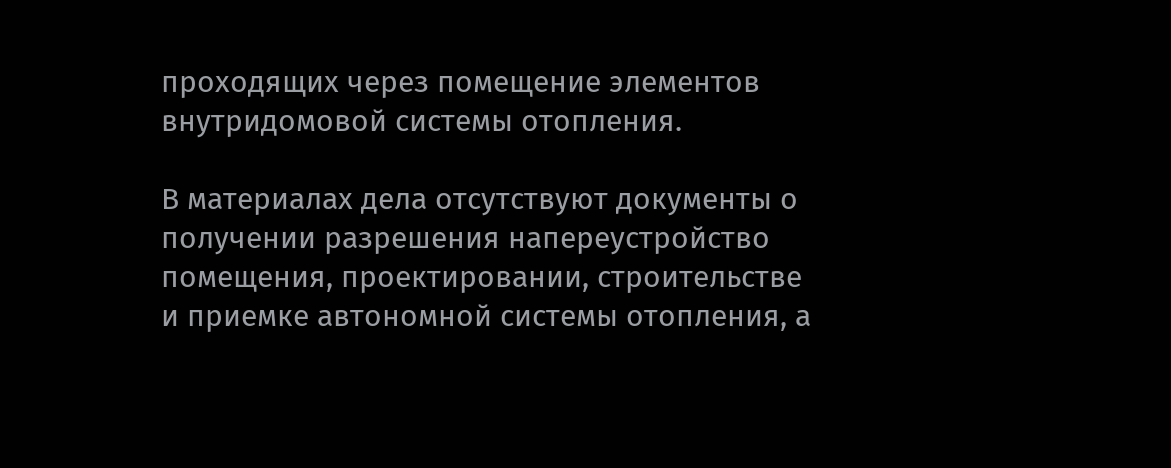проходящих через помещение элементов внутридомовой системы отопления.

В материалах дела отсутствуют документы о получении разрешения напереустройство помещения, проектировании, строительстве и приемке автономной системы отопления, а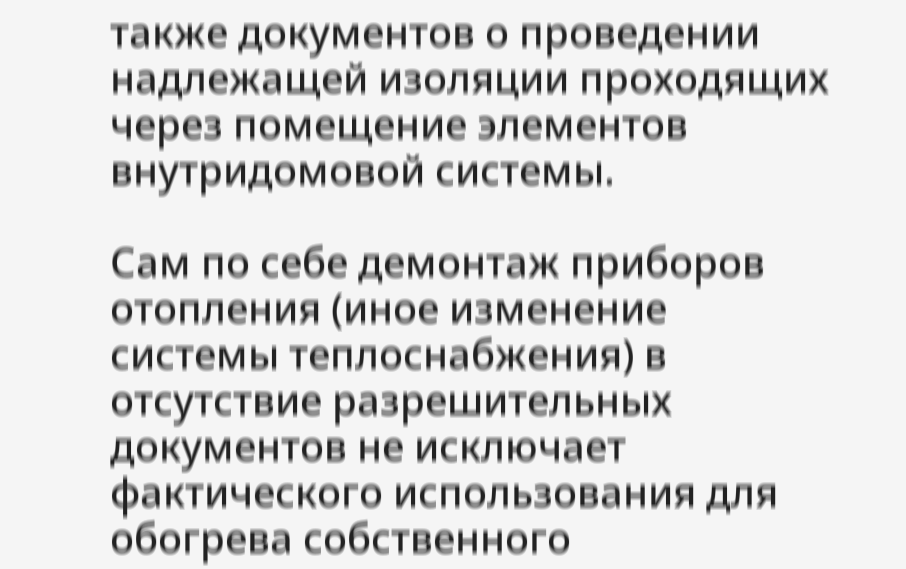также документов о проведении надлежащей изоляции проходящих через помещение элементов внутридомовой системы.

Сам по себе демонтаж приборов отопления (иное изменение системы теплоснабжения) в отсутствие разрешительных документов не исключает фактического использования для обогрева собственного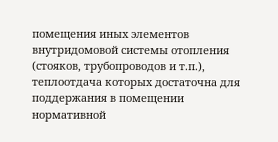помещения иных элементов внутридомовой системы отопления (стояков, трубопроводов и т.п.), теплоотдача которых достаточна для поддержания в помещении нормативной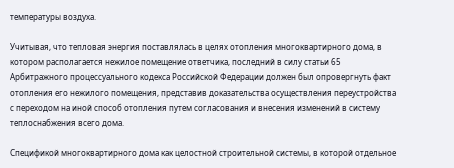температуры воздуха.

Учитывая, что тепловая энергия поставлялась в целях отопления многоквартирного дома, в котором располагается нежилое помещение ответчика, последний в силу статьи 65 Арбитражного процессуального кодекса Российской Федерации должен был опровергнуть факт отопления его нежилого помещения, представив доказательства осуществления переустройства с переходом на иной способ отопления путем согласования и внесения изменений в систему теплоснабжения всего дома.

Спецификой многоквартирного дома как целостной строительной системы, в которой отдельное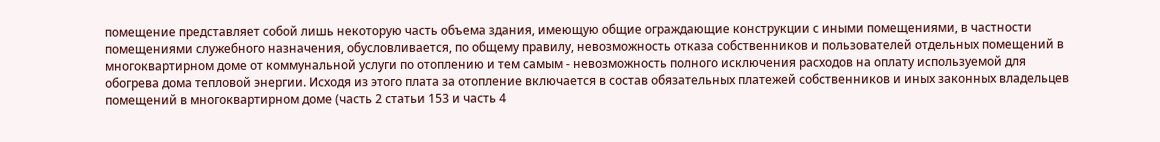помещение представляет собой лишь некоторую часть объема здания, имеющую общие ограждающие конструкции с иными помещениями, в частности помещениями служебного назначения, обусловливается, по общему правилу, невозможность отказа собственников и пользователей отдельных помещений в многоквартирном доме от коммунальной услуги по отоплению и тем самым - невозможность полного исключения расходов на оплату используемой для обогрева дома тепловой энергии. Исходя из этого плата за отопление включается в состав обязательных платежей собственников и иных законных владельцев помещений в многоквартирном доме (часть 2 статьи 153 и часть 4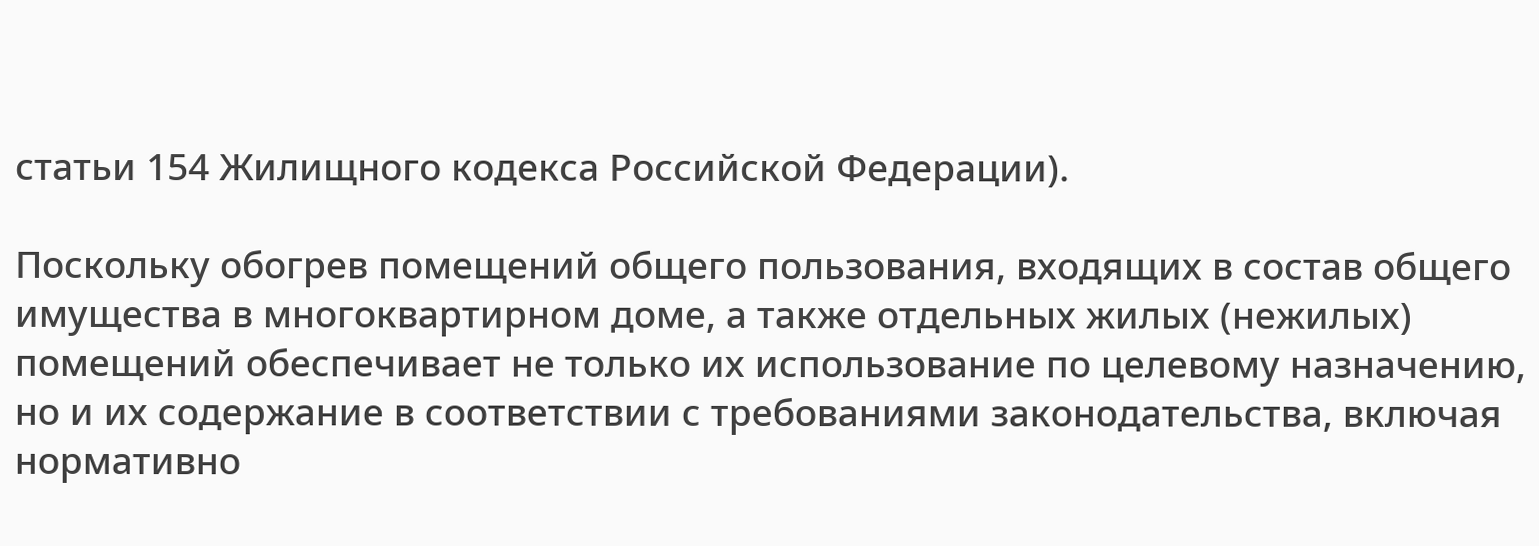статьи 154 Жилищного кодекса Российской Федерации).

Поскольку обогрев помещений общего пользования, входящих в состав общего имущества в многоквартирном доме, а также отдельных жилых (нежилых) помещений обеспечивает не только их использование по целевому назначению, но и их содержание в соответствии с требованиями законодательства, включая нормативно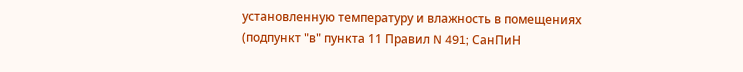установленную температуру и влажность в помещениях (подпункт "в" пункта 11 Правил N 491; СанПиН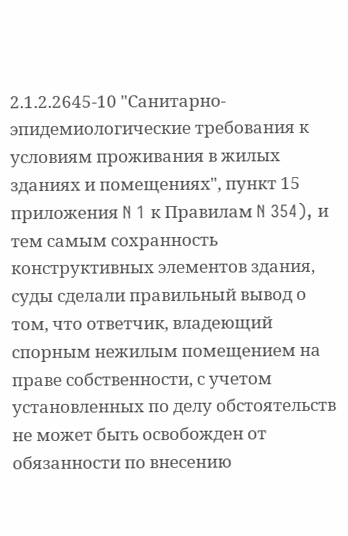2.1.2.2645-10 "Санитарно-эпидемиологические требования к условиям проживания в жилых зданиях и помещениях", пункт 15 приложения N 1 к Правилам N 354), и тем самым сохранность конструктивных элементов здания, суды сделали правильный вывод о том, что ответчик, владеющий спорным нежилым помещением на праве собственности, с учетом установленных по делу обстоятельств не может быть освобожден от обязанности по внесению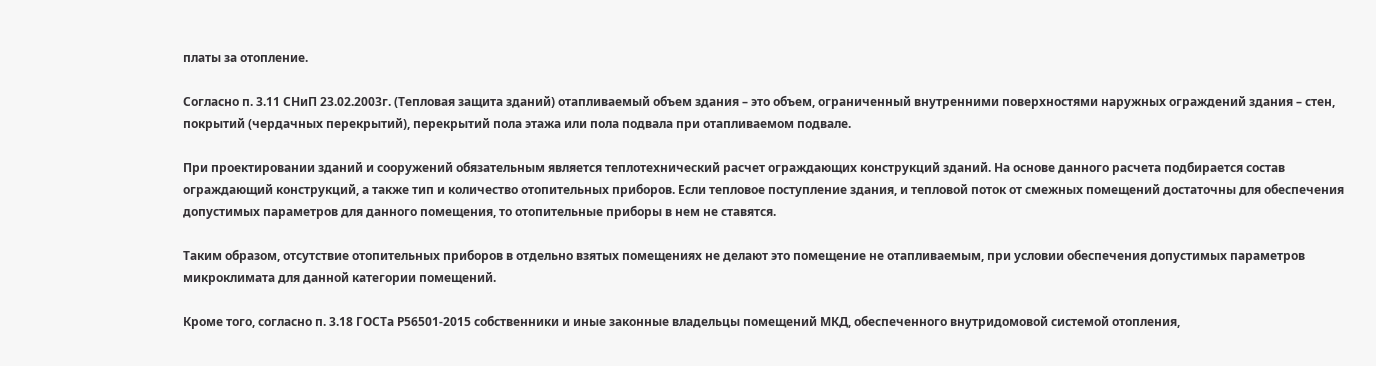платы за отопление.

Согласно п. 3.11 СНиП 23.02.2003г. (Тепловая защита зданий) отапливаемый объем здания – это объем, ограниченный внутренними поверхностями наружных ограждений здания – стен, покрытий (чердачных перекрытий), перекрытий пола этажа или пола подвала при отапливаемом подвале.

При проектировании зданий и сооружений обязательным является теплотехнический расчет ограждающих конструкций зданий. На основе данного расчета подбирается состав ограждающий конструкций, а также тип и количество отопительных приборов. Если тепловое поступление здания, и тепловой поток от смежных помещений достаточны для обеспечения допустимых параметров для данного помещения, то отопительные приборы в нем не ставятся.

Таким образом, отсутствие отопительных приборов в отдельно взятых помещениях не делают это помещение не отапливаемым, при условии обеспечения допустимых параметров микроклимата для данной категории помещений.

Кроме того, согласно п. 3.18 ГОСТа Р56501-2015 собственники и иные законные владельцы помещений МКД, обеспеченного внутридомовой системой отопления,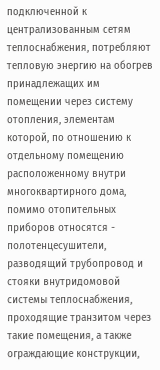подключенной к централизованным сетям теплоснабжения, потребляют тепловую энергию на обогрев принадлежащих им помещении через систему отопления, элементам которой, по отношению к отдельному помещению расположенному внутри многоквартирного дома, помимо отопительных приборов относятся - полотенцесушители, разводящий трубопровод и стояки внутридомовой системы теплоснабжения, проходящие транзитом через такие помещения, а также ограждающие конструкции,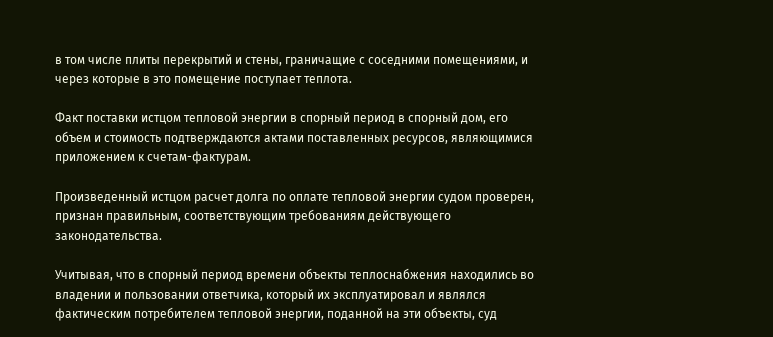в том числе плиты перекрытий и стены, граничащие с соседними помещениями, и через которые в это помещение поступает теплота.

Факт поставки истцом тепловой энергии в спорный период в спорный дом, его объем и стоимость подтверждаются актами поставленных ресурсов, являющимися приложением к счетам-фактурам.

Произведенный истцом расчет долга по оплате тепловой энергии судом проверен, признан правильным, соответствующим требованиям действующего законодательства.

Учитывая, что в спорный период времени объекты теплоснабжения находились во владении и пользовании ответчика, который их эксплуатировал и являлся фактическим потребителем тепловой энергии, поданной на эти объекты, суд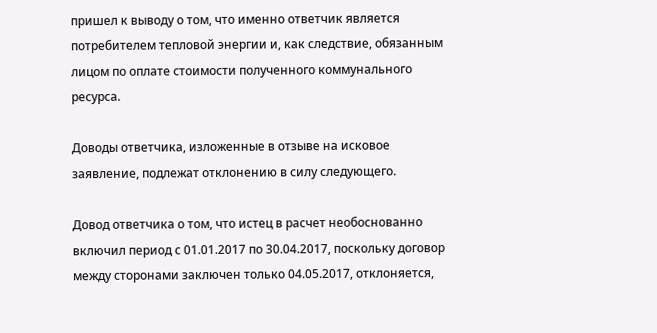пришел к выводу о том, что именно ответчик является потребителем тепловой энергии и, как следствие, обязанным лицом по оплате стоимости полученного коммунального ресурса.

Доводы ответчика, изложенные в отзыве на исковое заявление, подлежат отклонению в силу следующего.

Довод ответчика о том, что истец в расчет необоснованно включил период с 01.01.2017 по 30.04.2017, поскольку договор между сторонами заключен только 04.05.2017, отклоняется,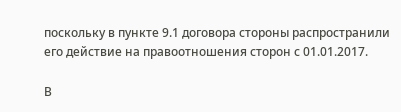поскольку в пункте 9.1 договора стороны распространили его действие на правоотношения сторон с 01.01.2017.

В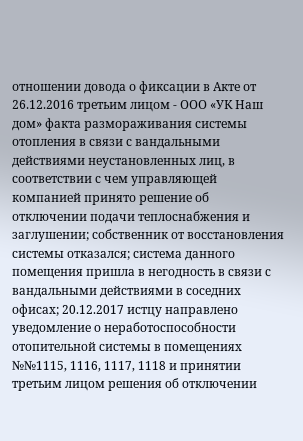отношении довода о фиксации в Акте от 26.12.2016 третьим лицом - ООО «УК Наш дом» факта размораживания системы отопления в связи с вандальными действиями неустановленных лиц, в соответствии с чем управляющей компанией принято решение об отключении подачи теплоснабжения и заглушении; собственник от восстановления системы отказался; система данного помещения пришла в негодность в связи с вандальными действиями в соседних офисах; 20.12.2017 истцу направлено уведомление о неработоспособности отопительной системы в помещениях №№1115, 1116, 1117, 1118 и принятии третьим лицом решения об отключении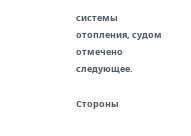системы отопления, судом отмечено следующее.

Стороны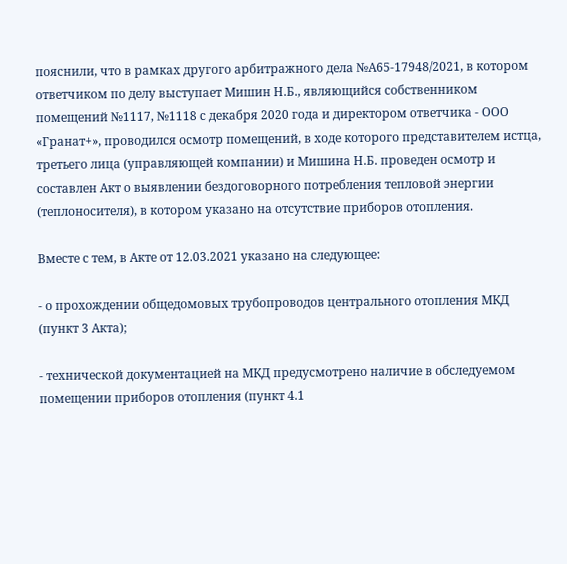пояснили, что в рамках другого арбитражного дела №А65-17948/2021, в котором ответчиком по делу выступает Мишин Н.Б., являющийся собственником помещений №1117, №1118 с декабря 2020 года и директором ответчика - ООО «Гранат+», проводился осмотр помещений, в ходе которого представителем истца, третьего лица (управляющей компании) и Мишина Н.Б. проведен осмотр и составлен Акт о выявлении бездоговорного потребления тепловой энергии (теплоносителя), в котором указано на отсутствие приборов отопления.

Вместе с тем, в Акте от 12.03.2021 указано на следующее:

- о прохождении общедомовых трубопроводов центрального отопления МКД (пункт 3 Акта);

- технической документацией на МКД предусмотрено наличие в обследуемом помещении приборов отопления (пункт 4.1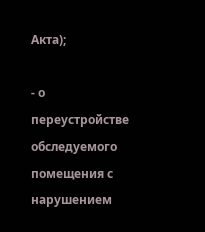Акта);

- о переустройстве обследуемого помещения с нарушением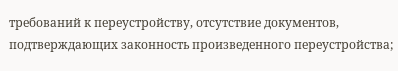требований к переустройству, отсутствие документов, подтверждающих законность произведенного переустройства;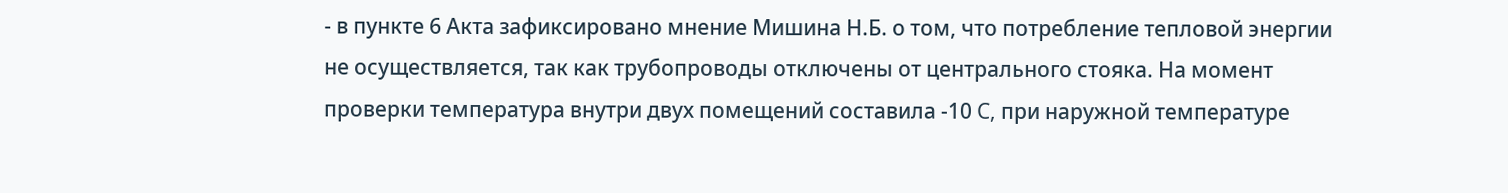- в пункте 6 Акта зафиксировано мнение Мишина Н.Б. о том, что потребление тепловой энергии не осуществляется, так как трубопроводы отключены от центрального стояка. На момент проверки температура внутри двух помещений составила -10 C, при наружной температуре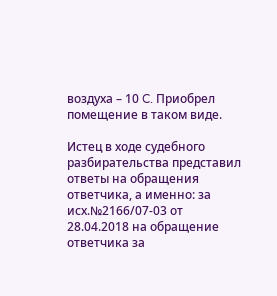воздуха – 10 C. Приобрел помещение в таком виде.

Истец в ходе судебного разбирательства представил ответы на обращения ответчика, а именно: за исх.№2166/07-03 от 28.04.2018 на обращение ответчика за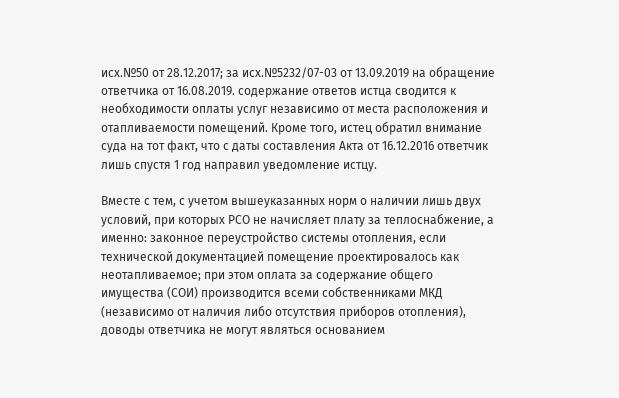исх.№50 от 28.12.2017; за исх.№5232/07-03 от 13.09.2019 на обращение ответчика от 16.08.2019. содержание ответов истца сводится к необходимости оплаты услуг независимо от места расположения и отапливаемости помещений. Кроме того, истец обратил внимание суда на тот факт, что с даты составления Акта от 16.12.2016 ответчик лишь спустя 1 год направил уведомление истцу.

Вместе с тем, с учетом вышеуказанных норм о наличии лишь двух условий, при которых РСО не начисляет плату за теплоснабжение, а именно: законное переустройство системы отопления, если технической документацией помещение проектировалось как неотапливаемое; при этом оплата за содержание общего имущества (СОИ) производится всеми собственниками МКД (независимо от наличия либо отсутствия приборов отопления), доводы ответчика не могут являться основанием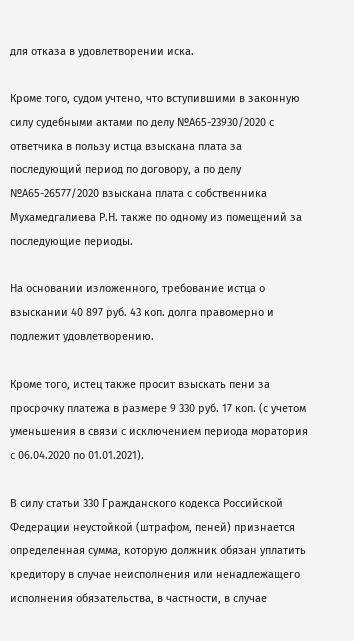для отказа в удовлетворении иска.

Кроме того, судом учтено, что вступившими в законную силу судебными актами по делу №А65-23930/2020 с ответчика в пользу истца взыскана плата за последующий период по договору, а по делу №А65-26577/2020 взыскана плата с собственника Мухамедгалиева Р.Н. также по одному из помещений за последующие периоды.

На основании изложенного, требование истца о взыскании 40 897 руб. 43 коп. долга правомерно и подлежит удовлетворению.

Кроме того, истец также просит взыскать пени за просрочку платежа в размере 9 330 руб. 17 коп. (с учетом уменьшения в связи с исключением периода моратория с 06.04.2020 по 01.01.2021).

В силу статьи 330 Гражданского кодекса Российской Федерации неустойкой (штрафом, пеней) признается определенная сумма, которую должник обязан уплатить кредитору в случае неисполнения или ненадлежащего исполнения обязательства, в частности, в случае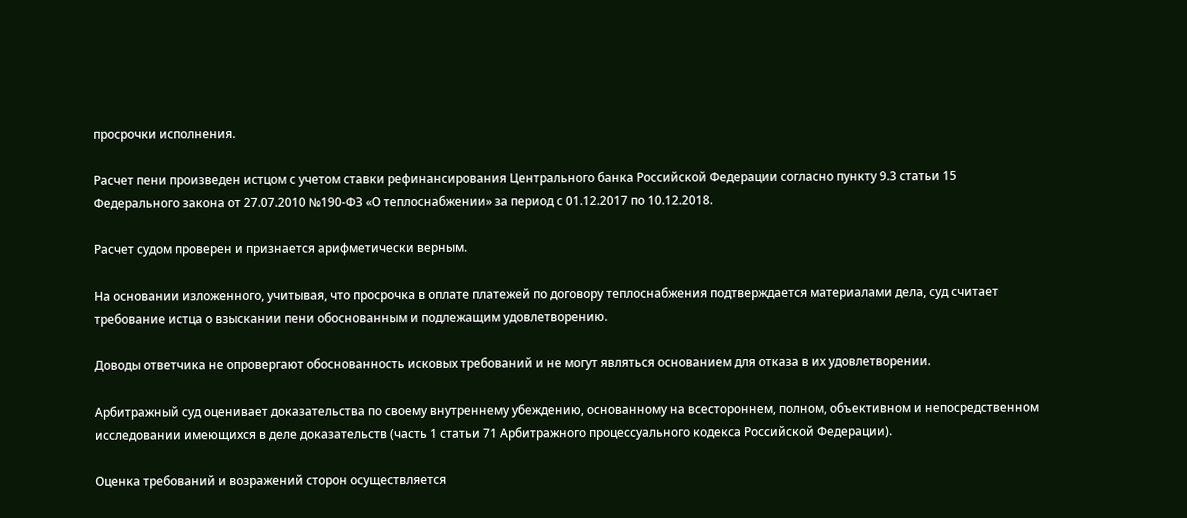просрочки исполнения.

Расчет пени произведен истцом с учетом ставки рефинансирования Центрального банка Российской Федерации согласно пункту 9.3 статьи 15 Федерального закона от 27.07.2010 №190-ФЗ «О теплоснабжении» за период с 01.12.2017 по 10.12.2018.

Расчет судом проверен и признается арифметически верным.

На основании изложенного, учитывая, что просрочка в оплате платежей по договору теплоснабжения подтверждается материалами дела, суд считает требование истца о взыскании пени обоснованным и подлежащим удовлетворению.

Доводы ответчика не опровергают обоснованность исковых требований и не могут являться основанием для отказа в их удовлетворении.

Арбитражный суд оценивает доказательства по своему внутреннему убеждению, основанному на всестороннем, полном, объективном и непосредственном исследовании имеющихся в деле доказательств (часть 1 статьи 71 Арбитражного процессуального кодекса Российской Федерации).

Оценка требований и возражений сторон осуществляется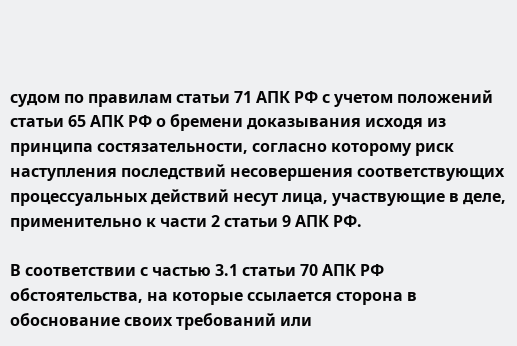судом по правилам статьи 71 АПК РФ с учетом положений статьи 65 АПК РФ о бремени доказывания исходя из принципа состязательности, согласно которому риск наступления последствий несовершения соответствующих процессуальных действий несут лица, участвующие в деле, применительно к части 2 статьи 9 АПК РФ.

В соответствии с частью 3.1 статьи 70 АПК РФ обстоятельства, на которые ссылается сторона в обоснование своих требований или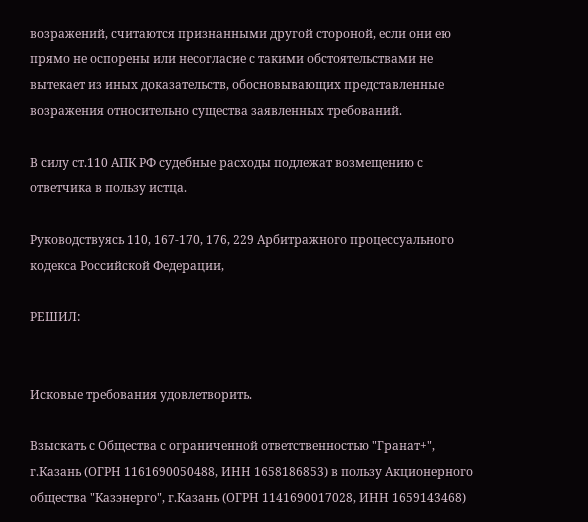возражений, считаются признанными другой стороной, если они ею прямо не оспорены или несогласие с такими обстоятельствами не вытекает из иных доказательств, обосновывающих представленные возражения относительно существа заявленных требований.

В силу ст.110 АПК РФ судебные расходы подлежат возмещению с ответчика в пользу истца.

Руководствуясь 110, 167-170, 176, 229 Арбитражного процессуального кодекса Российской Федерации,

РЕШИЛ:


Исковые требования удовлетворить.

Взыскать с Общества с ограниченной ответственностью "Гранат+", г.Казань (ОГРН 1161690050488, ИНН 1658186853) в пользу Акционерного общества "Казэнерго", г.Казань (ОГРН 1141690017028, ИНН 1659143468)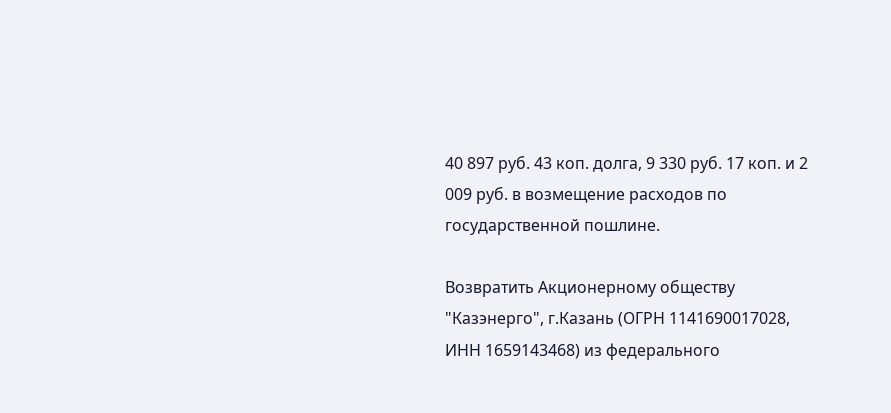40 897 руб. 43 коп. долга, 9 330 руб. 17 коп. и 2 009 руб. в возмещение расходов по государственной пошлине.

Возвратить Акционерному обществу "Казэнерго", г.Казань (ОГРН 1141690017028, ИНН 1659143468) из федерального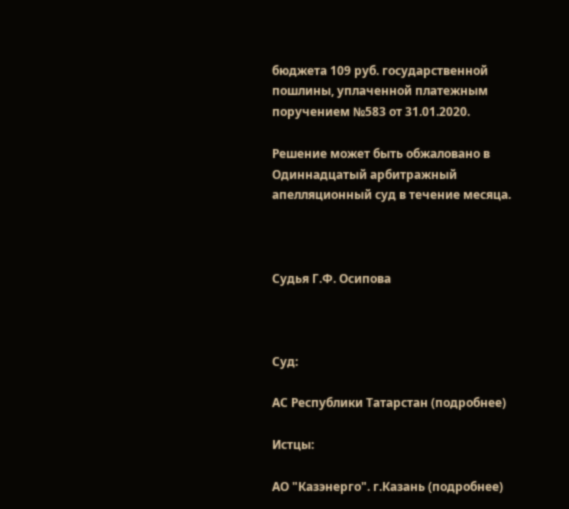бюджета 109 руб. государственной пошлины, уплаченной платежным поручением №583 от 31.01.2020.

Решение может быть обжаловано в Одиннадцатый арбитражный апелляционный суд в течение месяца.



Судья Г.Ф. Осипова



Суд:

АС Республики Татарстан (подробнее)

Истцы:

АО "Казэнерго". г.Казань (подробнее)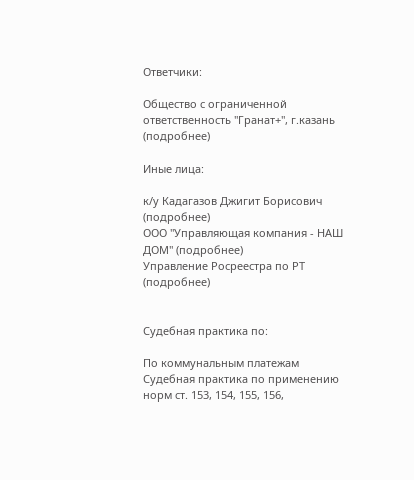Ответчики:

Общество с ограниченной ответственность "Гранат+", г.казань (подробнее)

Иные лица:

к/у Кадагазов Джигит Борисович (подробнее)
ООО "Управляющая компания - НАШ ДОМ" (подробнее)
Управление Росреестра по РТ (подробнее)


Судебная практика по:

По коммунальным платежам
Судебная практика по применению норм ст. 153, 154, 155, 156,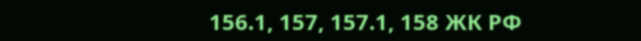156.1, 157, 157.1, 158 ЖК РФ